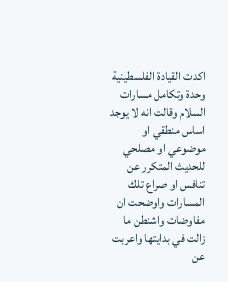اكدت القيادة الفلسطينية وحدة وتكامل مسارات السلام وقالت انه لا يوجد اساس منطقي او موضوعي او مصلحي للحديث المتكرر عن تنافس او صراع تلك المسارات واوضحت ان مفاوضات واشنطن ما زالت في بدايتها واعربت عن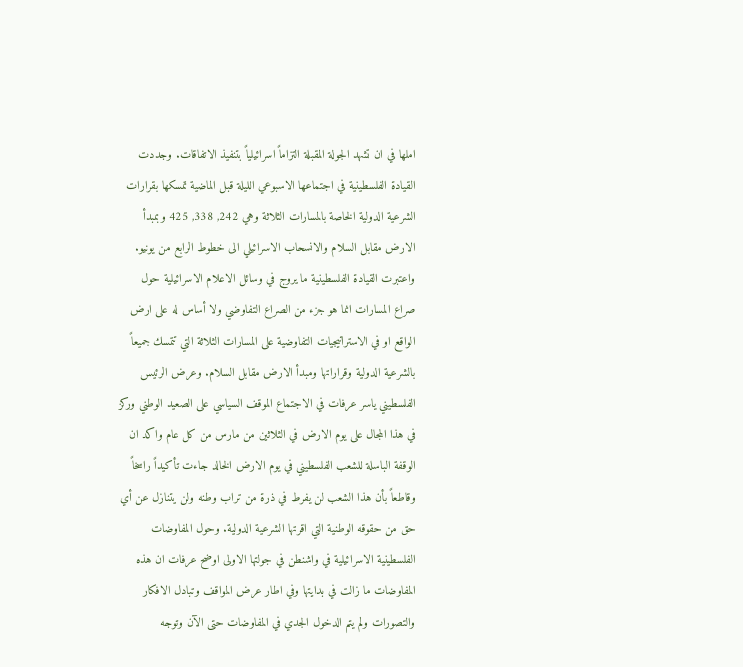املها في ان تشهد الجولة المقبلة التزاماً اسرائيلياً بتنفيذ الاتفاقات. وجددت القيادة الفلسطينية في اجتماعها الاسبوعي الليلة قبل الماضية تمسكها بقرارات الشرعية الدولية الخاصة بالمسارات الثلاثة وهي 242, 338, 425 وبمبدأ الارض مقابل السلام والانسحاب الاسرائيلي الى خطوط الرابع من يونيو. واعتبرت القيادة الفلسطينية ما يروج في وسائل الاعلام الاسرائيلية حول صراع المسارات انما هو جزء من الصراع التفاوضي ولا أساس له على ارض الواقع او في الاستراتيجيات التفاوضية على المسارات الثلاثة التي تتمسك جميعاً بالشرعية الدولية وقراراتها ومبدأ الارض مقابل السلام. وعرض الرئيس الفلسطيني ياسر عرفات في الاجتماع الموقف السياسي على الصعيد الوطني وركز في هذا المجال على يوم الارض في الثلاثين من مارس من كل عام واكد ان الوقفة الباسلة للشعب الفلسطيني في يوم الارض الخالد جاءت تأكيداً راسخاً وقاطعاً بأن هذا الشعب لن يفرط في ذرة من تراب وطنه ولن يتنازل عن أي حق من حقوقه الوطنية التي اقرتها الشرعية الدولية. وحول المفاوضات الفلسطينية الاسرائيلية في واشنطن في جولتها الاولى اوضح عرفات ان هذه المفاوضات ما زالت في بدايتها وفي اطار عرض المواقف وتبادل الافكار والتصورات ولم يتم الدخول الجدي في المفاوضات حتى الآن وتوجه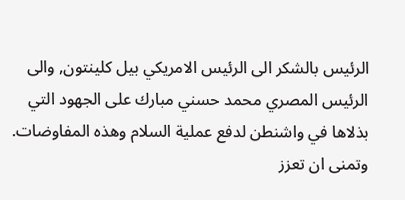الرئيس بالشكر الى الرئيس الامريكي بيل كلينتون, والى الرئيس المصري محمد حسني مبارك على الجهود التي بذلاها في واشنطن لدفع عملية السلام وهذه المفاوضات. وتمنى ان تعزز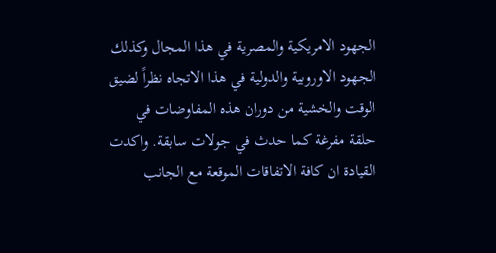الجهود الامريكية والمصرية في هذا المجال وكذلك الجهود الاوروبية والدولية في هذا الاتجاه نظراً لضيق الوقت والخشية من دوران هذه المفاوضات في حلقة مفرغة كما حدث في جولات سابقة. واكدت القيادة ان كافة الاتفاقات الموقعة مع الجانب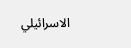الاسرائيلي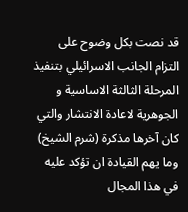قد نصت بكل وضوح على التزام الجانب الاسرائيلي بتنفيذ المرحلة الثالثة الاساسية و الجوهرية لاعادة الانتشار والتي كان آخرها مذكرة (شرم الشيخ) وما يهم القيادة ان تؤكد عليه في هذا المجال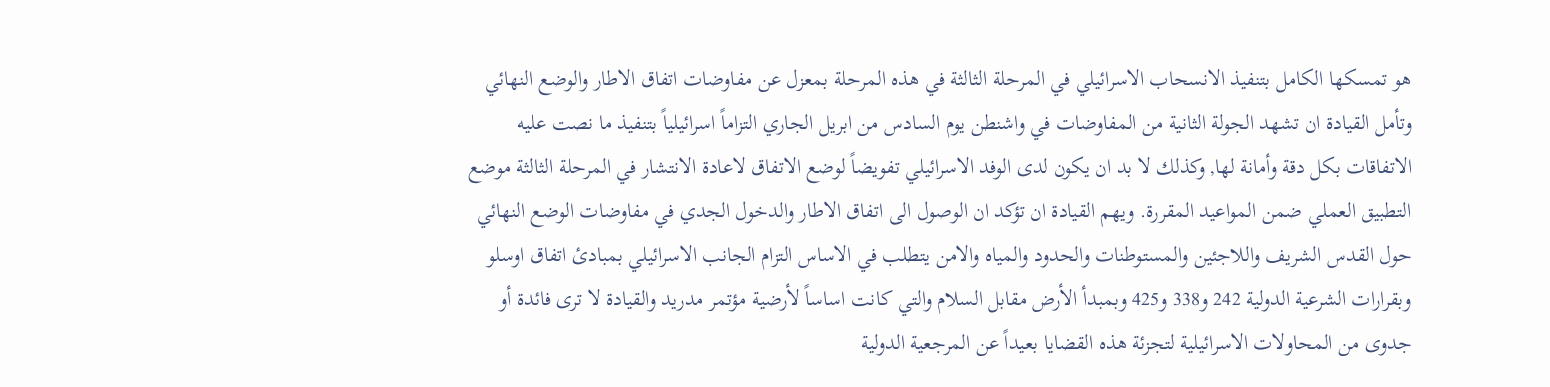هو تمسكها الكامل بتنفيذ الانسحاب الاسرائيلي في المرحلة الثالثة في هذه المرحلة بمعزل عن مفاوضات اتفاق الاطار والوضع النهائي وتأمل القيادة ان تشهد الجولة الثانية من المفاوضات في واشنطن يوم السادس من ابريل الجاري التزاماً اسرائيلياً بتنفيذ ما نصت عليه الاتفاقات بكل دقة وأمانة لها, وكذلك لا بد ان يكون لدى الوفد الاسرائيلي تفويضاً لوضع الاتفاق لاعادة الانتشار في المرحلة الثالثة موضع التطبيق العملي ضمن المواعيد المقررة. ويهم القيادة ان تؤكد ان الوصول الى اتفاق الاطار والدخول الجدي في مفاوضات الوضع النهائي حول القدس الشريف واللاجئين والمستوطنات والحدود والمياه والامن يتطلب في الاساس التزام الجانب الاسرائيلي بمبادئ اتفاق اوسلو وبقرارات الشرعية الدولية 242 و338 و425 وبمبدأ الأرض مقابل السلام والتي كانت اساساً لأرضية مؤتمر مدريد والقيادة لا ترى فائدة أو جدوى من المحاولات الاسرائيلية لتجزئة هذه القضايا بعيداً عن المرجعية الدولية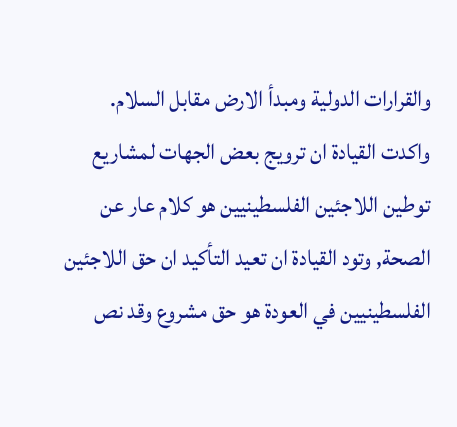والقرارات الدولية ومبدأ الارض مقابل السلام. واكدت القيادة ان ترويج بعض الجهات لمشاريع توطين اللاجئين الفلسطينيين هو كلام عار عن الصحة, وتود القيادة ان تعيد التأكيد ان حق اللاجئين الفلسطينيين في العودة هو حق مشروع وقد نص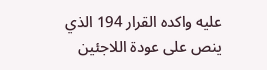عليه واكده القرار 194 الذي ينص على عودة اللاجئين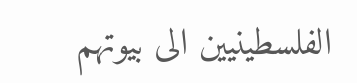الفلسطينيين الى بيوتهم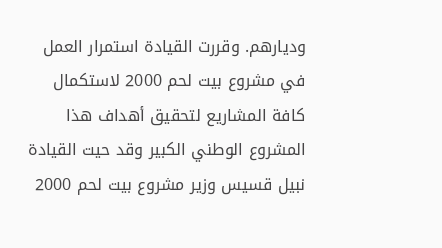وديارهم. وقررت القيادة استمرار العمل في مشروع بيت لحم 2000 لاستكمال كافة المشاريع لتحقيق أهداف هذا المشروع الوطني الكبير وقد حيت القيادة نبيل قسيس وزير مشروع بيت لحم 2000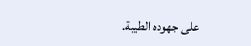على جهوده الطيبة.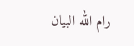رام الله البيان